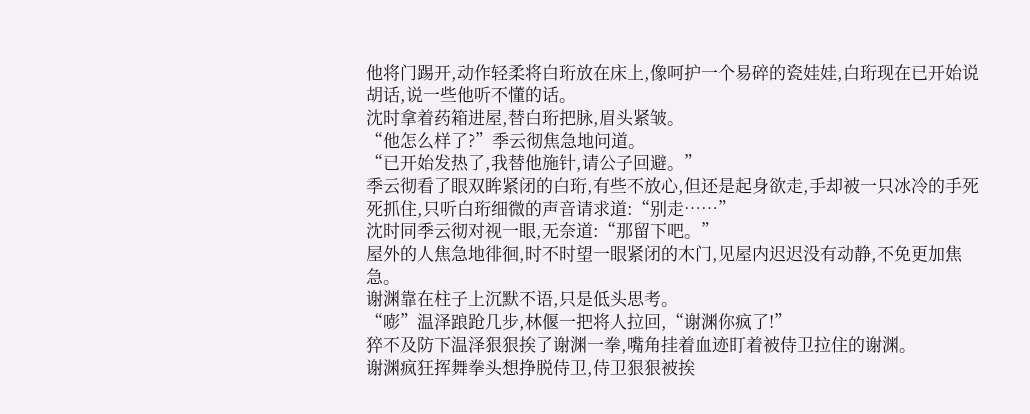他将门踢开,动作轻柔将白珩放在床上,像呵护一个易碎的瓷娃娃,白珩现在已开始说胡话,说一些他听不懂的话。
沈时拿着药箱进屋,替白珩把脉,眉头紧皱。
“他怎么样了?”季云彻焦急地问道。
“已开始发热了,我替他施针,请公子回避。”
季云彻看了眼双眸紧闭的白珩,有些不放心,但还是起身欲走,手却被一只冰冷的手死死抓住,只听白珩细微的声音请求道:“别走……”
沈时同季云彻对视一眼,无奈道:“那留下吧。”
屋外的人焦急地徘徊,时不时望一眼紧闭的木门,见屋内迟迟没有动静,不免更加焦急。
谢渊靠在柱子上沉默不语,只是低头思考。
“嘭”温泽踉跄几步,林偃一把将人拉回,“谢渊你疯了!”
猝不及防下温泽狠狠挨了谢渊一拳,嘴角挂着血迹盯着被侍卫拉住的谢渊。
谢渊疯狂挥舞拳头想挣脱侍卫,侍卫狠狠被挨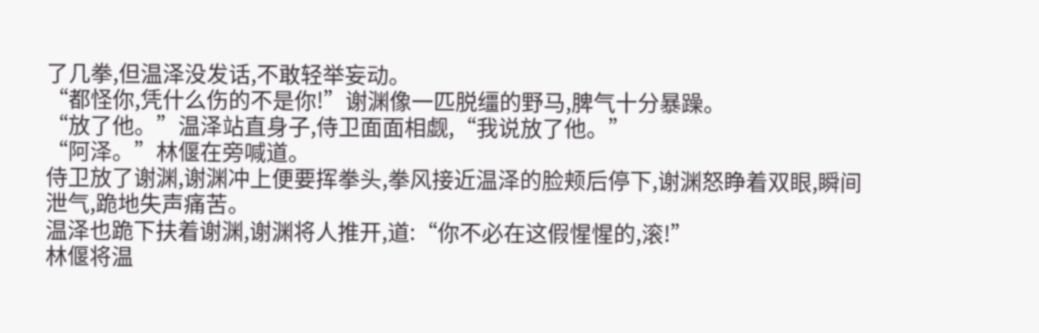了几拳,但温泽没发话,不敢轻举妄动。
“都怪你,凭什么伤的不是你!”谢渊像一匹脱缰的野马,脾气十分暴躁。
“放了他。”温泽站直身子,侍卫面面相觑,“我说放了他。”
“阿泽。”林偃在旁喊道。
侍卫放了谢渊,谢渊冲上便要挥拳头,拳风接近温泽的脸颊后停下,谢渊怒睁着双眼,瞬间泄气,跪地失声痛苦。
温泽也跪下扶着谢渊,谢渊将人推开,道:“你不必在这假惺惺的,滚!”
林偃将温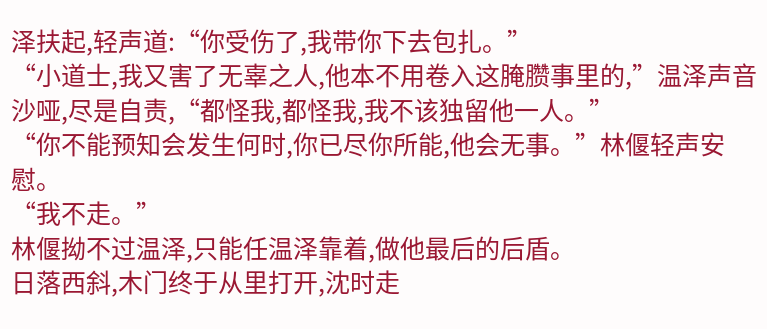泽扶起,轻声道:“你受伤了,我带你下去包扎。”
“小道士,我又害了无辜之人,他本不用卷入这腌臜事里的,”温泽声音沙哑,尽是自责,“都怪我,都怪我,我不该独留他一人。”
“你不能预知会发生何时,你已尽你所能,他会无事。”林偃轻声安慰。
“我不走。”
林偃拗不过温泽,只能任温泽靠着,做他最后的后盾。
日落西斜,木门终于从里打开,沈时走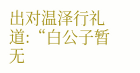出对温泽行礼道:“白公子暂无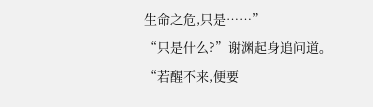生命之危,只是……”
“只是什么?”谢渊起身追问道。
“若醒不来,便要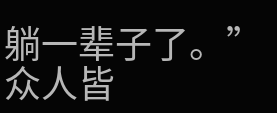躺一辈子了。”
众人皆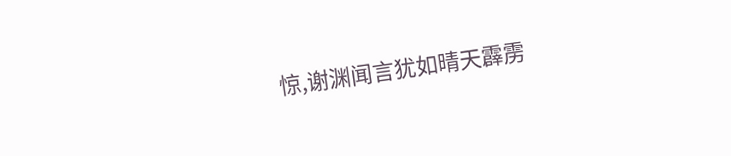惊,谢渊闻言犹如晴天霹雳